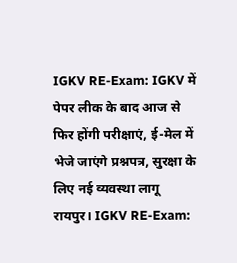IGKV RE-Exam: IGKV में पेपर लीक के बाद आज से फिर होंगी परीक्षाएं, ई-मेल में भेजे जाएंगे प्रश्नपत्र, सुरक्षा के लिए नई व्यवस्था लागू
रायपुर। IGKV RE-Exam: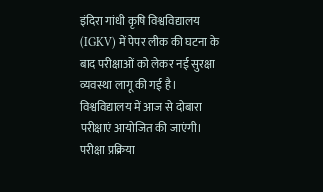इंदिरा गांधी कृषि विश्वविद्यालय (IGKV) में पेपर लीक की घटना के बाद परीक्षाओं को लेकर नई सुरक्षा व्यवस्था लागू की गई है। विश्वविद्यालय में आज से दोबारा परीक्षाएं आयोजित की जाएंगी। परीक्षा प्रक्रिया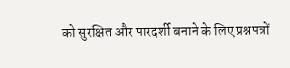को सुरक्षित और पारदर्शी बनाने के लिए प्रश्नपत्रों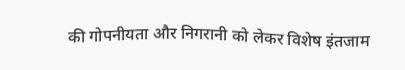की गोपनीयता और निगरानी को लेकर विशेष इंतजाम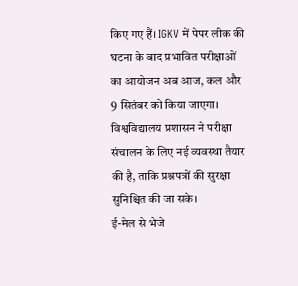किए गए हैं। IGKV में पेपर लीक की घटना के बाद प्रभावित परीक्षाओं का आयोजन अब आज, कल और 9 सितंबर को किया जाएगा। विश्वविद्यालय प्रशासन ने परीक्षा संचालन के लिए नई व्यवस्था तैयार की है, ताकि प्रश्नपत्रों की सुरक्षा सुनिश्चित की जा सके।
ई-मेल से भेजे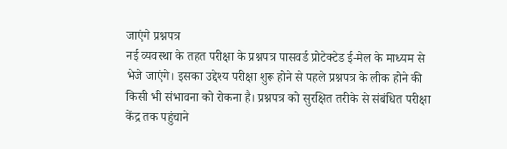जाएंगे प्रश्नपत्र
नई व्यवस्था के तहत परीक्षा के प्रश्नपत्र पासवर्ड प्रोटेक्टेड ई-मेल के माध्यम से भेजे जाएंगे। इसका उद्देश्य परीक्षा शुरू होने से पहले प्रश्नपत्र के लीक होने की किसी भी संभावना को रोकना है। प्रश्नपत्र को सुरक्षित तरीके से संबंधित परीक्षा केंद्र तक पहुंचाने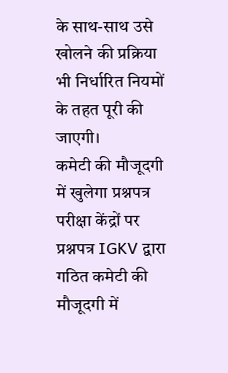के साथ-साथ उसे खोलने की प्रक्रिया भी निर्धारित नियमों के तहत पूरी की जाएगी।
कमेटी की मौजूदगी में खुलेगा प्रश्नपत्र
परीक्षा केंद्रों पर प्रश्नपत्र IGKV द्वारा गठित कमेटी की मौजूदगी में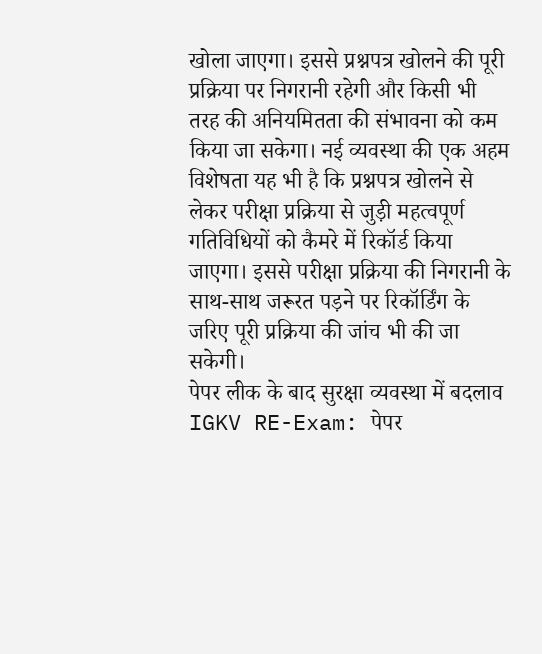खोला जाएगा। इससे प्रश्नपत्र खोलने की पूरी प्रक्रिया पर निगरानी रहेगी और किसी भी तरह की अनियमितता की संभावना को कम किया जा सकेगा। नई व्यवस्था की एक अहम विशेषता यह भी है कि प्रश्नपत्र खोलने से लेकर परीक्षा प्रक्रिया से जुड़ी महत्वपूर्ण गतिविधियों को कैमरे में रिकॉर्ड किया जाएगा। इससे परीक्षा प्रक्रिया की निगरानी के साथ-साथ जरूरत पड़ने पर रिकॉर्डिंग के जरिए पूरी प्रक्रिया की जांच भी की जा सकेगी।
पेपर लीक के बाद सुरक्षा व्यवस्था में बदलाव
IGKV RE-Exam: पेपर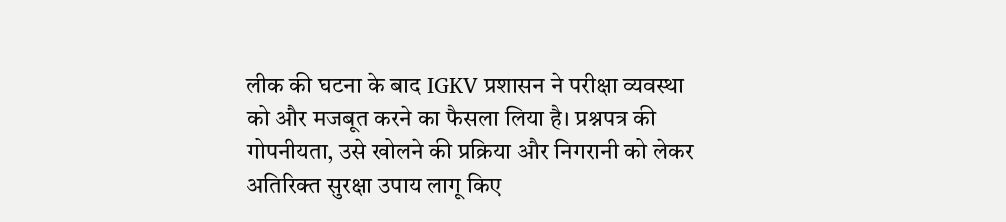लीक की घटना के बाद IGKV प्रशासन ने परीक्षा व्यवस्था को और मजबूत करने का फैसला लिया है। प्रश्नपत्र की गोपनीयता, उसे खोलने की प्रक्रिया और निगरानी को लेकर अतिरिक्त सुरक्षा उपाय लागू किए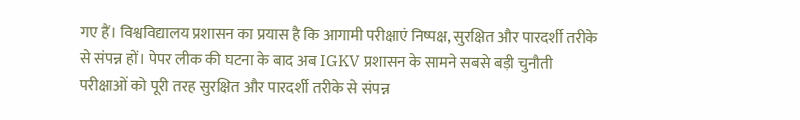गए हैं। विश्वविद्यालय प्रशासन का प्रयास है कि आगामी परीक्षाएं निष्पक्ष, सुरक्षित और पारदर्शी तरीके से संपन्न हों। पेपर लीक की घटना के बाद अब IGKV प्रशासन के सामने सबसे बड़ी चुनौती परीक्षाओं को पूरी तरह सुरक्षित और पारदर्शी तरीके से संपन्न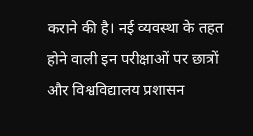कराने की है। नई व्यवस्था के तहत होने वाली इन परीक्षाओं पर छात्रों और विश्वविद्यालय प्रशासन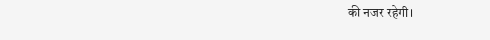की नजर रहेगी।